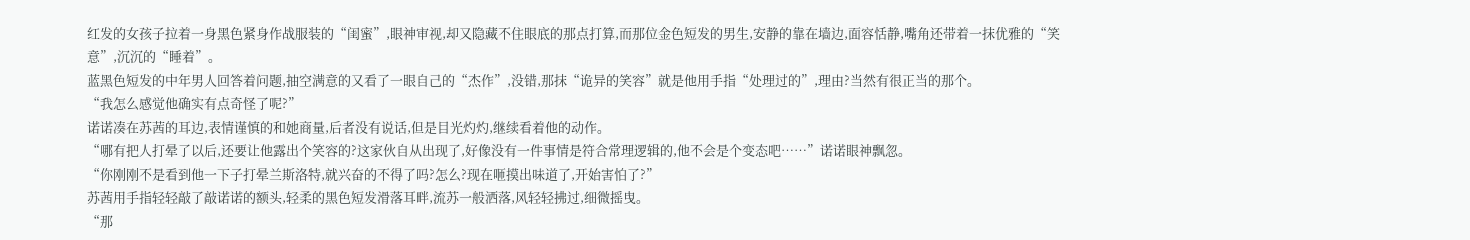红发的女孩子拉着一身黑色紧身作战服装的“闺蜜”,眼神审视,却又隐藏不住眼底的那点打算,而那位金色短发的男生,安静的靠在墙边,面容恬静,嘴角还带着一抹优雅的“笑意”,沉沉的“睡着”。
蓝黑色短发的中年男人回答着问题,抽空满意的又看了一眼自己的“杰作”,没错,那抹“诡异的笑容”就是他用手指“处理过的”,理由?当然有很正当的那个。
“我怎么感觉他确实有点奇怪了呢?”
诺诺凑在苏茜的耳边,表情谨慎的和她商量,后者没有说话,但是目光灼灼,继续看着他的动作。
“哪有把人打晕了以后,还要让他露出个笑容的?这家伙自从出现了,好像没有一件事情是符合常理逻辑的,他不会是个变态吧……”诺诺眼神飘忽。
“你刚刚不是看到他一下子打晕兰斯洛特,就兴奋的不得了吗?怎么?现在咂摸出味道了,开始害怕了?”
苏茜用手指轻轻敲了敲诺诺的额头,轻柔的黑色短发滑落耳畔,流苏一般洒落,风轻轻拂过,细微摇曳。
“那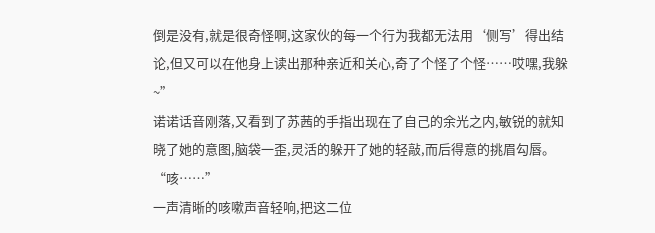倒是没有,就是很奇怪啊,这家伙的每一个行为我都无法用‘侧写’得出结论,但又可以在他身上读出那种亲近和关心,奇了个怪了个怪……哎嘿,我躲~”
诺诺话音刚落,又看到了苏茜的手指出现在了自己的余光之内,敏锐的就知晓了她的意图,脑袋一歪,灵活的躲开了她的轻敲,而后得意的挑眉勾唇。
“咳……”
一声清晰的咳嗽声音轻响,把这二位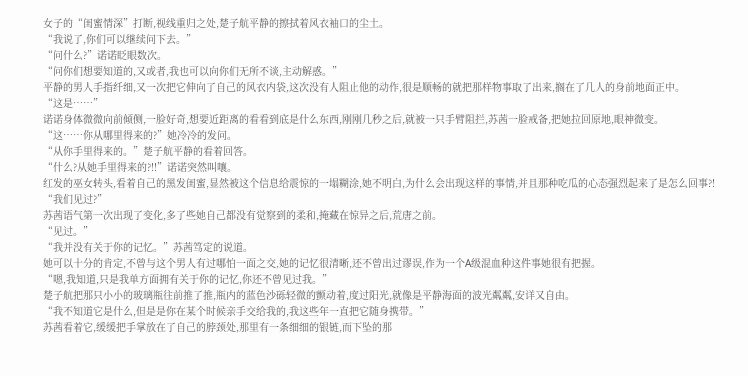女子的“闺蜜情深”打断,视线重归之处,楚子航平静的擦拭着风衣袖口的尘土。
“我说了,你们可以继续问下去。”
“问什么?”诺诺眨眼数次。
“问你们想要知道的,又或者,我也可以向你们无所不谈,主动解惑。”
平静的男人手指纤细,又一次把它伸向了自己的风衣内袋,这次没有人阻止他的动作,很是顺畅的就把那样物事取了出来,搁在了几人的身前地面正中。
“这是……”
诺诺身体微微向前倾侧,一脸好奇,想要近距离的看看到底是什么东西,刚刚几秒之后,就被一只手臂阻拦,苏茜一脸戒备,把她拉回原地,眼神微变。
“这……你从哪里得来的?”她冷冷的发问。
“从你手里得来的。”楚子航平静的看着回答。
“什么?从她手里得来的?!!”诺诺突然叫嚷。
红发的巫女转头,看着自己的黑发闺蜜,显然被这个信息给震惊的一塌糊涂,她不明白,为什么会出现这样的事情,并且那种吃瓜的心态强烈起来了是怎么回事?!
“我们见过?”
苏茜语气第一次出现了变化,多了些她自己都没有觉察到的柔和,掩藏在惊异之后,荒唐之前。
“见过。”
“我并没有关于你的记忆。”苏茜笃定的说道。
她可以十分的肯定,不曾与这个男人有过哪怕一面之交,她的记忆很清晰,还不曾出过谬误,作为一个A级混血种这件事她很有把握。
“嗯,我知道,只是我单方面拥有关于你的记忆,你还不曾见过我。”
楚子航把那只小小的玻璃瓶往前推了推,瓶内的蓝色沙砾轻微的颤动着,度过阳光,就像是平静海面的波光粼粼,安详又自由。
“我不知道它是什么,但是是你在某个时候亲手交给我的,我这些年一直把它随身携带。”
苏茜看着它,缓缓把手掌放在了自己的脖颈处,那里有一条细细的银链,而下坠的那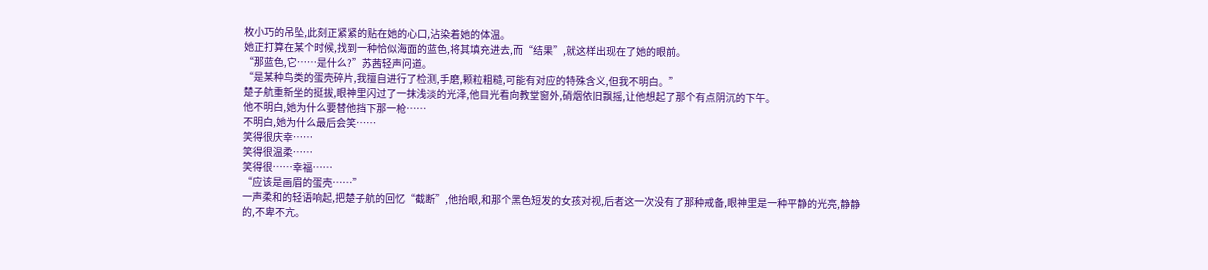枚小巧的吊坠,此刻正紧紧的贴在她的心口,沾染着她的体温。
她正打算在某个时候,找到一种恰似海面的蓝色,将其填充进去,而“结果”,就这样出现在了她的眼前。
“那蓝色,它……是什么?”苏茜轻声问道。
“是某种鸟类的蛋壳碎片,我擅自进行了检测,手磨,颗粒粗糙,可能有对应的特殊含义,但我不明白。”
楚子航重新坐的挺拔,眼神里闪过了一抹浅淡的光泽,他目光看向教堂窗外,硝烟依旧飘摇,让他想起了那个有点阴沉的下午。
他不明白,她为什么要替他挡下那一枪……
不明白,她为什么最后会笑……
笑得很庆幸……
笑得很温柔……
笑得很……幸福……
“应该是画眉的蛋壳……”
一声柔和的轻语响起,把楚子航的回忆“截断”,他抬眼,和那个黑色短发的女孩对视,后者这一次没有了那种戒备,眼神里是一种平静的光亮,静静的,不卑不亢。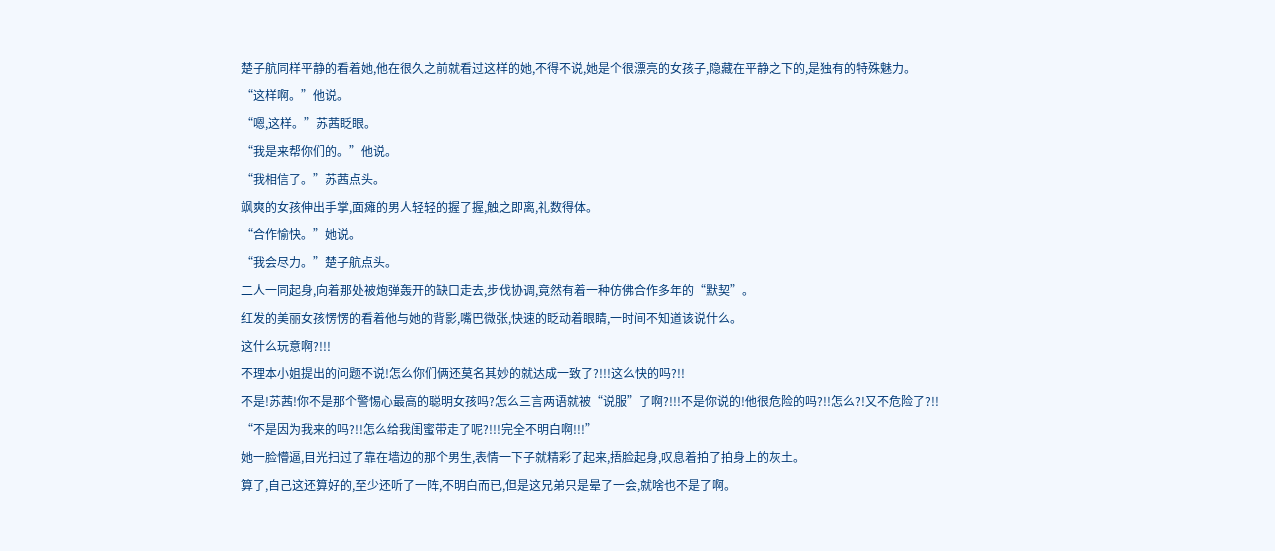楚子航同样平静的看着她,他在很久之前就看过这样的她,不得不说,她是个很漂亮的女孩子,隐藏在平静之下的,是独有的特殊魅力。
“这样啊。”他说。
“嗯,这样。”苏茜眨眼。
“我是来帮你们的。”他说。
“我相信了。”苏茜点头。
飒爽的女孩伸出手掌,面瘫的男人轻轻的握了握,触之即离,礼数得体。
“合作愉快。”她说。
“我会尽力。”楚子航点头。
二人一同起身,向着那处被炮弹轰开的缺口走去,步伐协调,竟然有着一种仿佛合作多年的“默契”。
红发的美丽女孩愣愣的看着他与她的背影,嘴巴微张,快速的眨动着眼睛,一时间不知道该说什么。
这什么玩意啊?!!!
不理本小姐提出的问题不说!怎么你们俩还莫名其妙的就达成一致了?!!!这么快的吗?!!
不是!苏茜!你不是那个警惕心最高的聪明女孩吗?怎么三言两语就被“说服”了啊?!!!不是你说的!他很危险的吗?!!怎么?!又不危险了?!!
“不是因为我来的吗?!!怎么给我闺蜜带走了呢?!!!完全不明白啊!!!”
她一脸懵逼,目光扫过了靠在墙边的那个男生,表情一下子就精彩了起来,捂脸起身,叹息着拍了拍身上的灰土。
算了,自己这还算好的,至少还听了一阵,不明白而已,但是这兄弟只是晕了一会,就啥也不是了啊。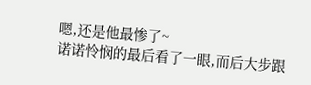嗯,还是他最惨了~
诺诺怜悯的最后看了一眼,而后大步跟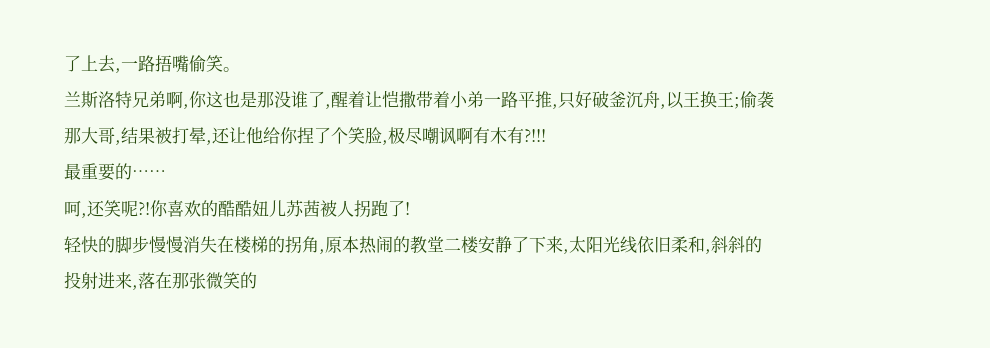了上去,一路捂嘴偷笑。
兰斯洛特兄弟啊,你这也是那没谁了,醒着让恺撒带着小弟一路平推,只好破釜沉舟,以王换王;偷袭那大哥,结果被打晕,还让他给你捏了个笑脸,极尽嘲讽啊有木有?!!!
最重要的……
呵,还笑呢?!你喜欢的酷酷妞儿苏茜被人拐跑了!
轻快的脚步慢慢消失在楼梯的拐角,原本热闹的教堂二楼安静了下来,太阳光线依旧柔和,斜斜的投射进来,落在那张微笑的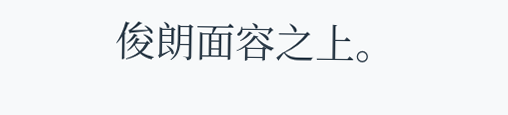俊朗面容之上。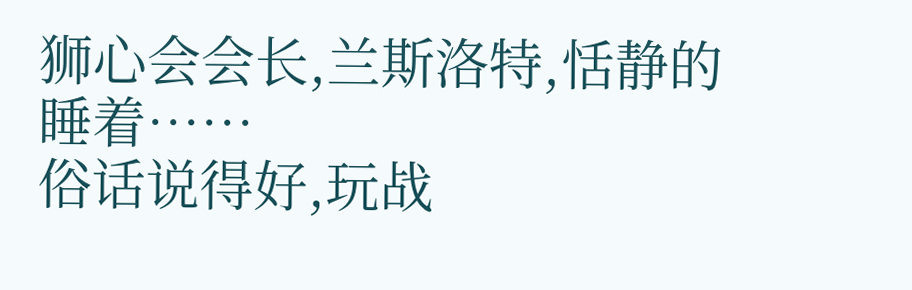狮心会会长,兰斯洛特,恬静的睡着……
俗话说得好,玩战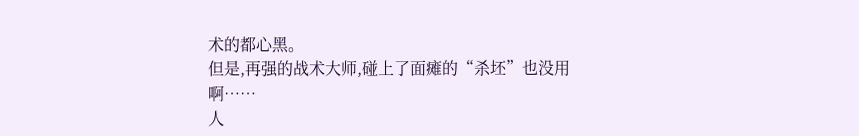术的都心黑。
但是,再强的战术大师,碰上了面瘫的“杀坯”也没用啊……
人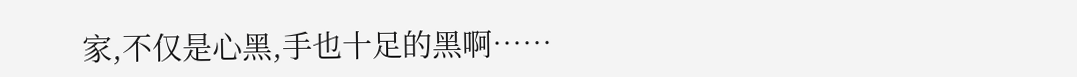家,不仅是心黑,手也十足的黑啊……